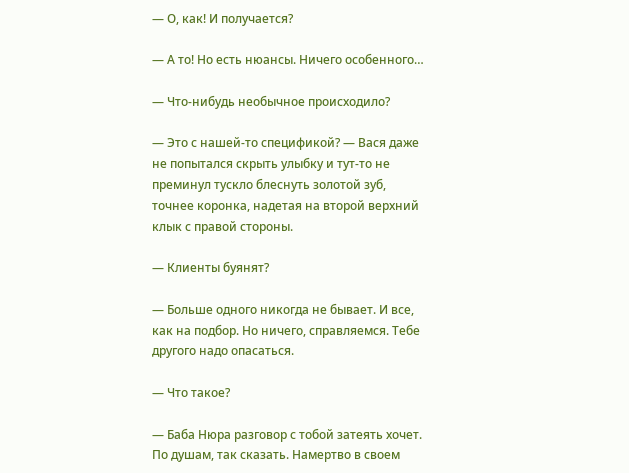— О, как! И получается?

— А то! Но есть нюансы. Ничего особенного…

— Что-нибудь необычное происходило?

— Это с нашей-то спецификой? — Вася даже не попытался скрыть улыбку и тут-то не преминул тускло блеснуть золотой зуб, точнее коронка, надетая на второй верхний клык с правой стороны.

— Клиенты буянят?

— Больше одного никогда не бывает. И все, как на подбор. Но ничего, справляемся. Тебе другого надо опасаться.

— Что такое?

— Баба Нюра разговор с тобой затеять хочет. По душам, так сказать. Намертво в своем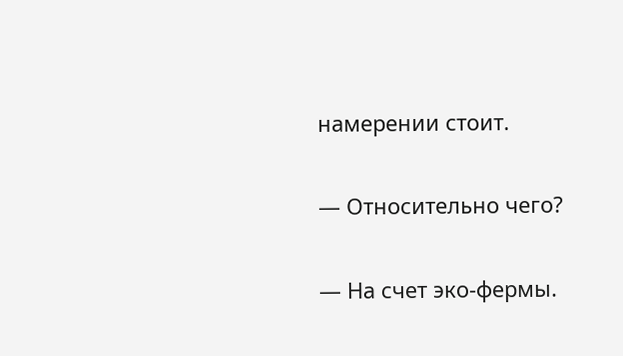намерении стоит.

— Относительно чего?

— На счет эко-фермы.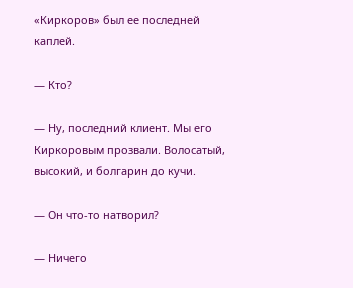«Киркоров» был ее последней каплей.

— Кто?

— Ну, последний клиент. Мы его Киркоровым прозвали. Волосатый, высокий, и болгарин до кучи.

— Он что-то натворил?

— Ничего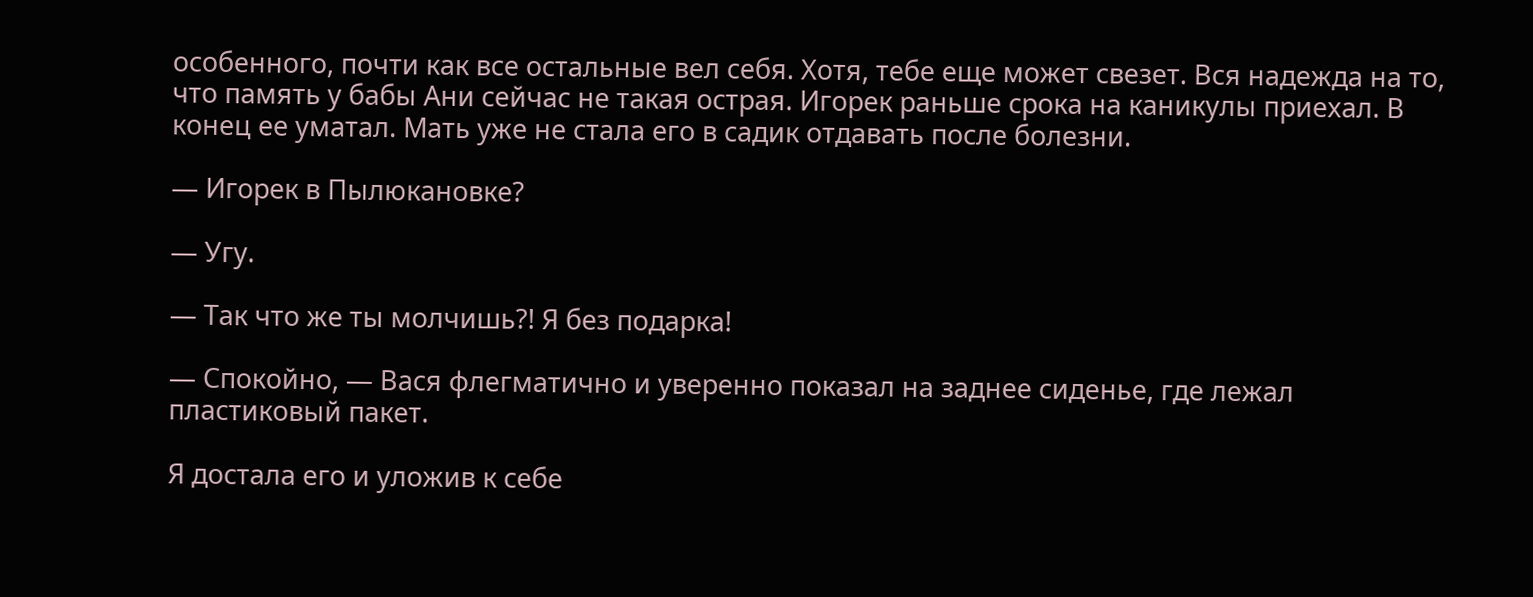особенного, почти как все остальные вел себя. Хотя, тебе еще может свезет. Вся надежда на то, что память у бабы Ани сейчас не такая острая. Игорек раньше срока на каникулы приехал. В конец ее уматал. Мать уже не стала его в садик отдавать после болезни.

— Игорек в Пылюкановке?

— Угу.

— Так что же ты молчишь?! Я без подарка!

— Спокойно, — Вася флегматично и уверенно показал на заднее сиденье, где лежал пластиковый пакет.

Я достала его и уложив к себе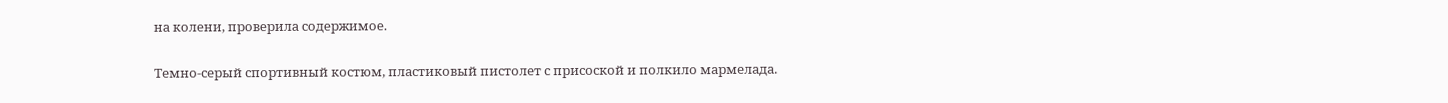на колени, проверила содержимое.

Темно-серый спортивный костюм, пластиковый пистолет с присоской и полкило мармелада.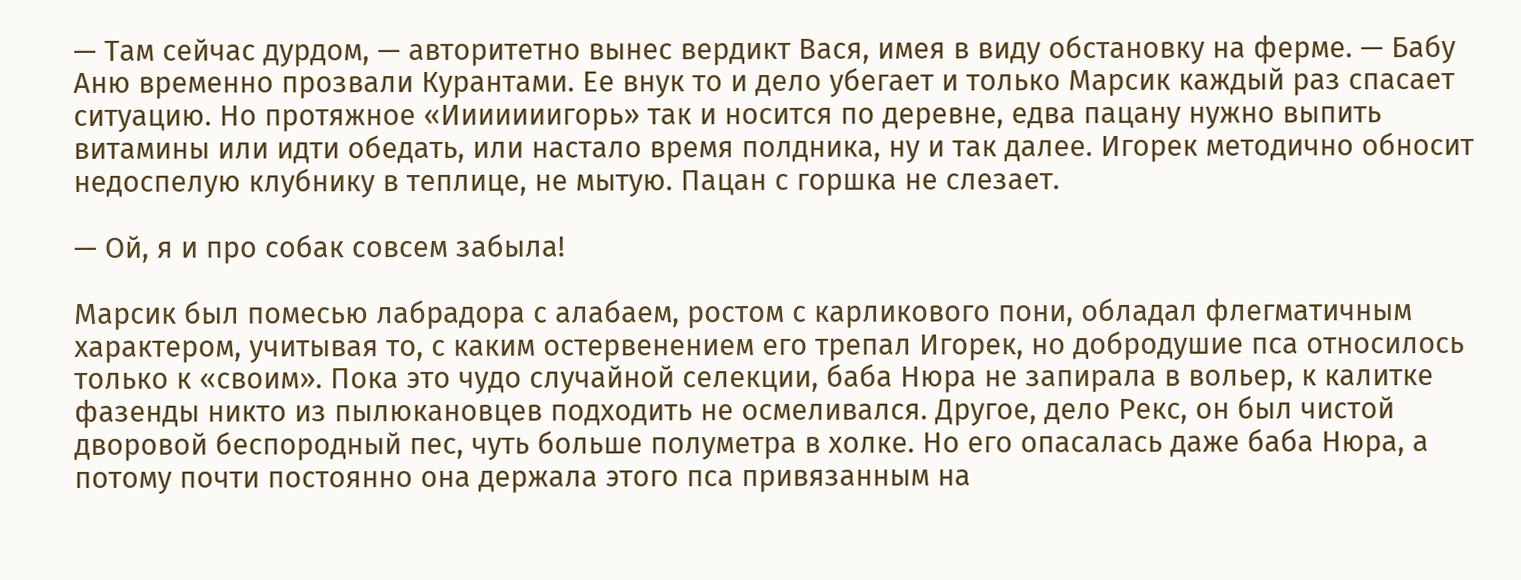— Там сейчас дурдом, — авторитетно вынес вердикт Вася, имея в виду обстановку на ферме. — Бабу Аню временно прозвали Курантами. Ее внук то и дело убегает и только Марсик каждый раз спасает ситуацию. Но протяжное «Ииииииигорь» так и носится по деревне, едва пацану нужно выпить витамины или идти обедать, или настало время полдника, ну и так далее. Игорек методично обносит недоспелую клубнику в теплице, не мытую. Пацан с горшка не слезает.

— Ой, я и про собак совсем забыла!

Марсик был помесью лабрадора с алабаем, ростом с карликового пони, обладал флегматичным характером, учитывая то, с каким остервенением его трепал Игорек, но добродушие пса относилось только к «своим». Пока это чудо случайной селекции, баба Нюра не запирала в вольер, к калитке фазенды никто из пылюкановцев подходить не осмеливался. Другое, дело Рекс, он был чистой дворовой беспородный пес, чуть больше полуметра в холке. Но его опасалась даже баба Нюра, а потому почти постоянно она держала этого пса привязанным на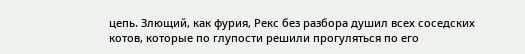цепь. Злющий, как фурия, Рекс без разбора душил всех соседских котов, которые по глупости решили прогуляться по его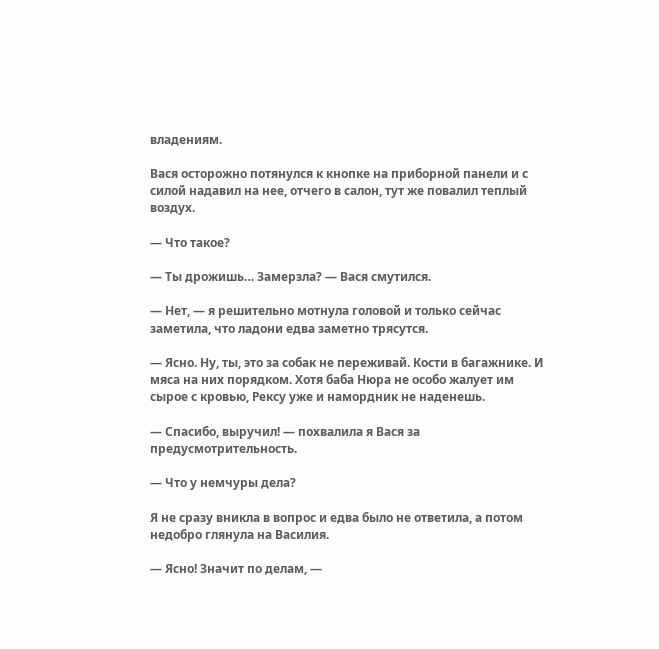владениям.

Вася осторожно потянулся к кнопке на приборной панели и с силой надавил на нее, отчего в салон, тут же повалил теплый воздух.

— Что такое?

— Ты дрожишь… Замерзла? — Вася смутился.

— Нет, — я решительно мотнула головой и только сейчас заметила, что ладони едва заметно трясутся.

— Ясно. Ну, ты, это за собак не переживай. Кости в багажнике. И мяса на них порядком. Хотя баба Нюра не особо жалует им сырое с кровью, Рексу уже и намордник не наденешь.

— Спасибо, выручил! — похвалила я Вася за предусмотрительность.

— Что у немчуры дела?

Я не сразу вникла в вопрос и едва было не ответила, а потом недобро глянула на Василия.

— Ясно! Значит по делам, —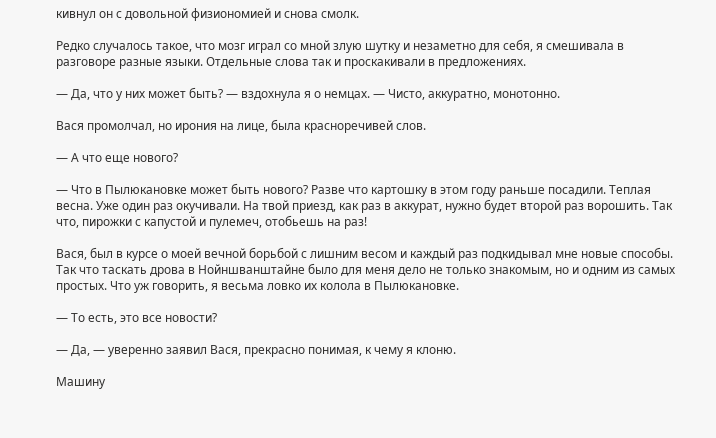кивнул он с довольной физиономией и снова смолк.

Редко случалось такое, что мозг играл со мной злую шутку и незаметно для себя, я смешивала в разговоре разные языки. Отдельные слова так и проскакивали в предложениях.

— Да, что у них может быть? — вздохнула я о немцах. — Чисто, аккуратно, монотонно.

Вася промолчал, но ирония на лице, была красноречивей слов.

— А что еще нового?

— Что в Пылюкановке может быть нового? Разве что картошку в этом году раньше посадили. Теплая весна. Уже один раз окучивали. На твой приезд, как раз в аккурат, нужно будет второй раз ворошить. Так что, пирожки с капустой и пулемеч, отобьешь на раз!

Вася, был в курсе о моей вечной борьбой с лишним весом и каждый раз подкидывал мне новые способы. Так что таскать дрова в Нойншванштайне было для меня дело не только знакомым, но и одним из самых простых. Что уж говорить, я весьма ловко их колола в Пылюкановке.

— То есть, это все новости?

— Да, — уверенно заявил Вася, прекрасно понимая, к чему я клоню.

Машину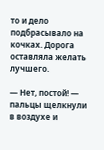то и дело подбрасывало на кочках. Дорога оставляла желать лучшего.

— Нет, постой! — пальцы щелкнули в воздухе и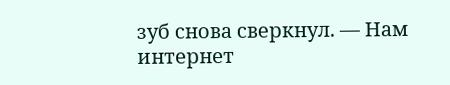зуб снова сверкнул. — Нам интернет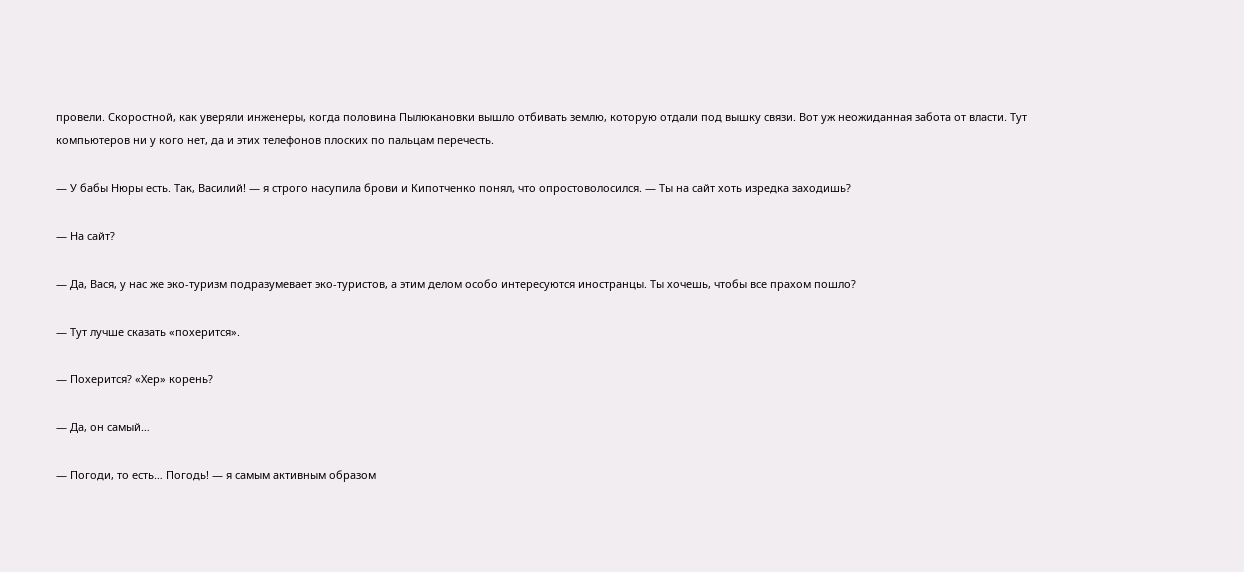провели. Скоростной, как уверяли инженеры, когда половина Пылюкановки вышло отбивать землю, которую отдали под вышку связи. Вот уж неожиданная забота от власти. Тут компьютеров ни у кого нет, да и этих телефонов плоских по пальцам перечесть.

— У бабы Нюры есть. Так, Василий! — я строго насупила брови и Кипотченко понял, что опростоволосился. — Ты на сайт хоть изредка заходишь?

— На сайт?

— Да, Вася, у нас же эко-туризм подразумевает эко-туристов, а этим делом особо интересуются иностранцы. Ты хочешь, чтобы все прахом пошло?

— Тут лучше сказать «похерится».

— Похерится? «Хер» корень?

— Да, он самый…

— Погоди, то есть… Погодь! — я самым активным образом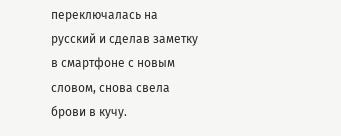переключалась на русский и сделав заметку в смартфоне с новым словом, снова свела брови в кучу.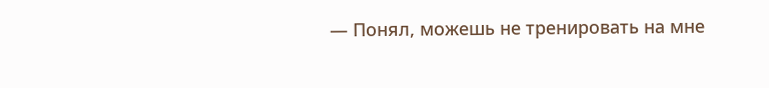— Понял, можешь не тренировать на мне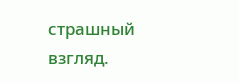страшный взгляд.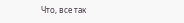Что, все так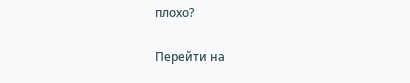плохо?

Перейти на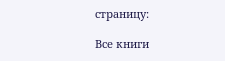страницу:

Все книги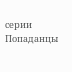серии Попаданцы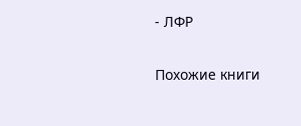- ЛФР

Похожие книги